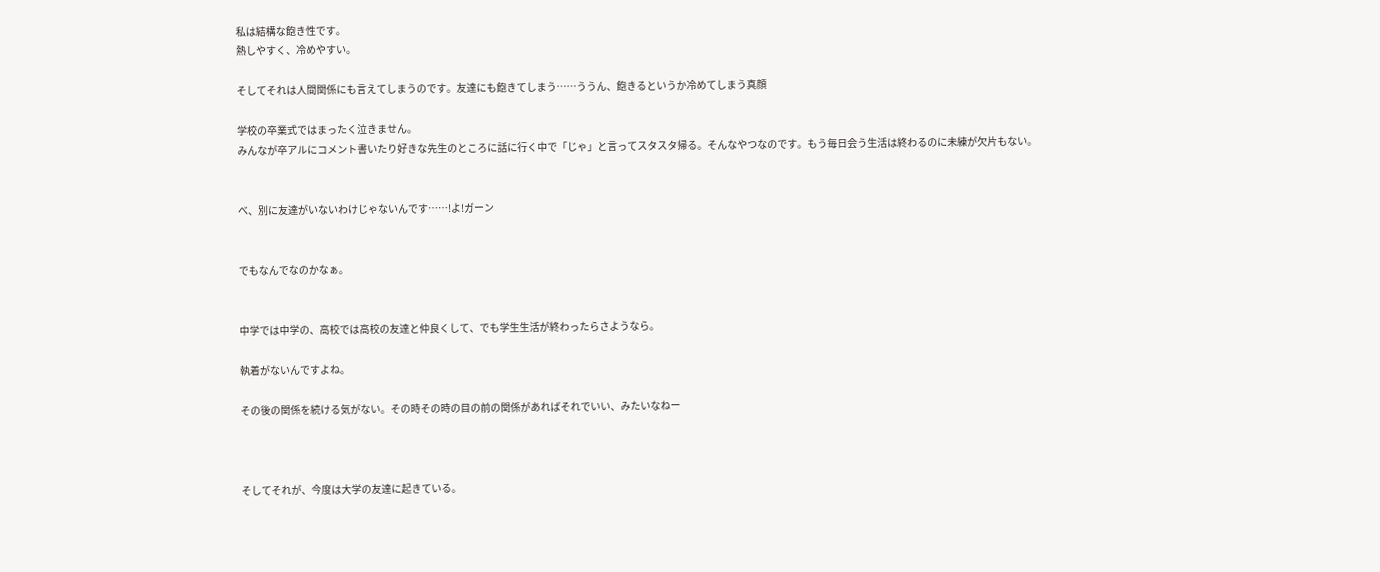私は結構な飽き性です。
熱しやすく、冷めやすい。

そしてそれは人間関係にも言えてしまうのです。友達にも飽きてしまう……ううん、飽きるというか冷めてしまう真顔

学校の卒業式ではまったく泣きません。
みんなが卒アルにコメント書いたり好きな先生のところに話に行く中で「じゃ」と言ってスタスタ帰る。そんなやつなのです。もう毎日会う生活は終わるのに未練が欠片もない。


べ、別に友達がいないわけじゃないんです……!よ!ガーン


でもなんでなのかなぁ。


中学では中学の、高校では高校の友達と仲良くして、でも学生生活が終わったらさようなら。

執着がないんですよね。

その後の関係を続ける気がない。その時その時の目の前の関係があればそれでいい、みたいなねー



そしてそれが、今度は大学の友達に起きている。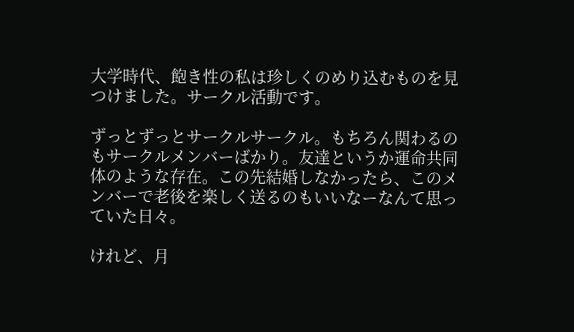大学時代、飽き性の私は珍しくのめり込むものを見つけました。サークル活動です。

ずっとずっとサークルサークル。もちろん関わるのもサークルメンバーばかり。友達というか運命共同体のような存在。この先結婚しなかったら、このメンバーで老後を楽しく送るのもいいなーなんて思っていた日々。

けれど、月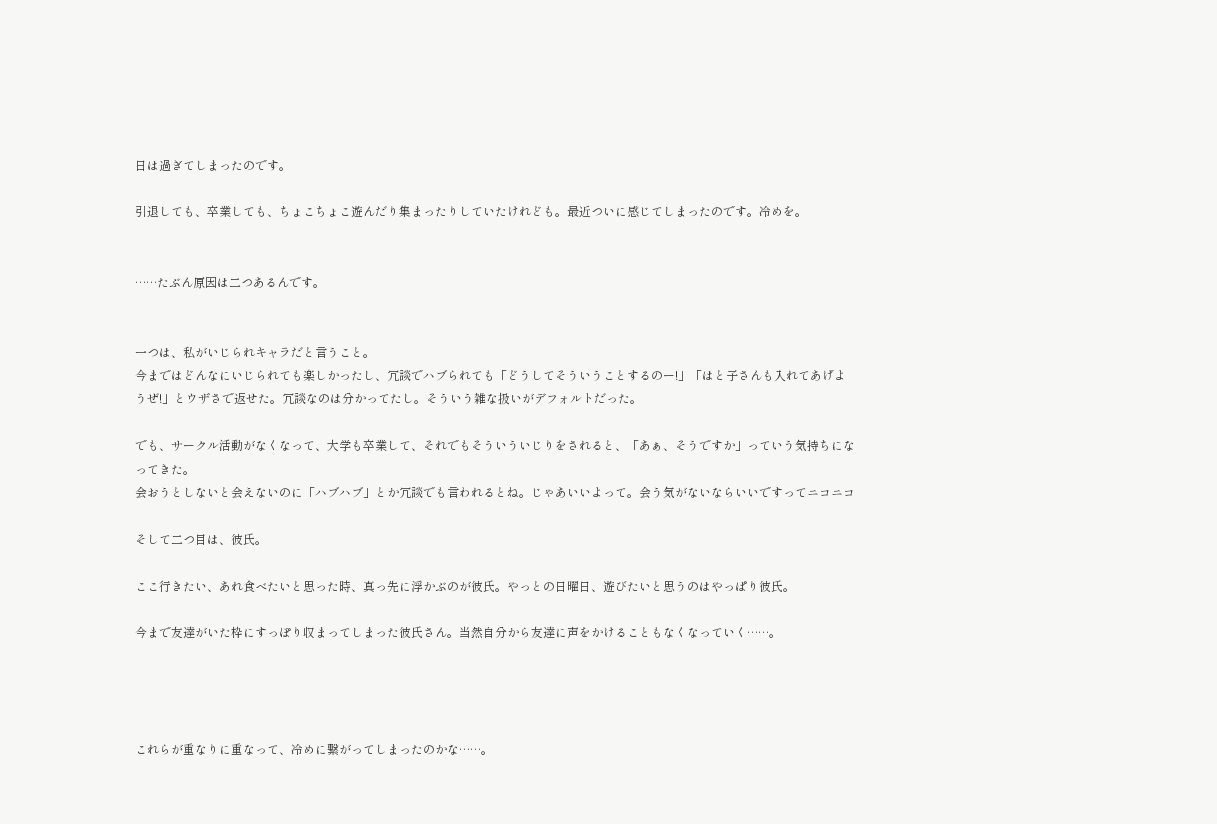日は過ぎてしまったのです。

引退しても、卒業しても、ちょこちょこ遊んだり集まったりしていたけれども。最近ついに感じてしまったのです。冷めを。


……たぶん原因は二つあるんです。


一つは、私がいじられキャラだと言うこと。
今まではどんなにいじられても楽しかったし、冗談でハブられても「どうしてそういうことするのー!」「はと子さんも入れてあげようぜ!」とウザさで返せた。冗談なのは分かってたし。そういう雑な扱いがデフォルトだった。

でも、サークル活動がなくなって、大学も卒業して、それでもそういういじりをされると、「あぁ、そうですか」っていう気持ちになってきた。
会おうとしないと会えないのに「ハブハブ」とか冗談でも言われるとね。じゃあいいよって。会う気がないならいいですってニコニコ

そして二つ目は、彼氏。

ここ行きたい、あれ食べたいと思った時、真っ先に浮かぶのが彼氏。やっとの日曜日、遊びたいと思うのはやっぱり彼氏。

今まで友達がいた枠にすっぽり収まってしまった彼氏さん。当然自分から友達に声をかけることもなくなっていく……。




これらが重なりに重なって、冷めに繋がってしまったのかな……。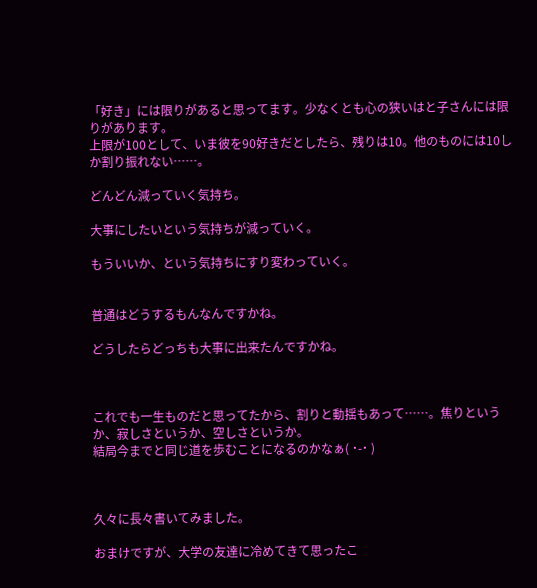「好き」には限りがあると思ってます。少なくとも心の狭いはと子さんには限りがあります。
上限が100として、いま彼を90好きだとしたら、残りは10。他のものには10しか割り振れない……。

どんどん減っていく気持ち。

大事にしたいという気持ちが減っていく。

もういいか、という気持ちにすり変わっていく。


普通はどうするもんなんですかね。

どうしたらどっちも大事に出来たんですかね。



これでも一生ものだと思ってたから、割りと動揺もあって……。焦りというか、寂しさというか、空しさというか。
結局今までと同じ道を歩むことになるのかなぁ( ˙-˙ )



久々に長々書いてみました。

おまけですが、大学の友達に冷めてきて思ったこ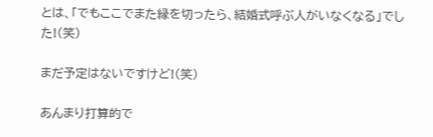とは、「でもここでまた縁を切ったら、結婚式呼ぶ人がいなくなる」でした!(笑)

まだ予定はないですけど!(笑)

あんまり打算的で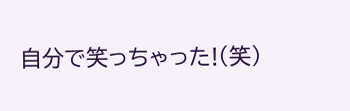自分で笑っちゃった!(笑)